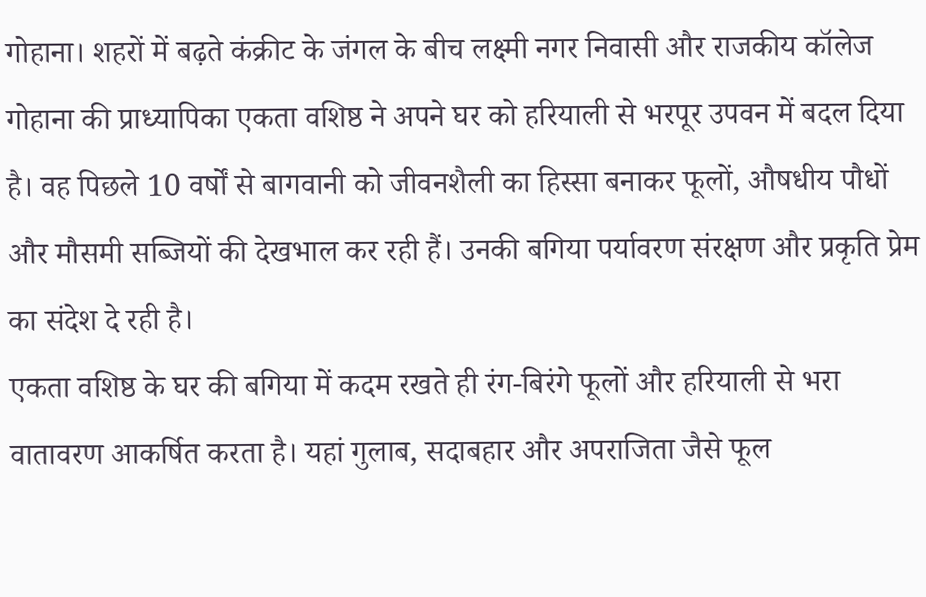गोहाना। शहरों में बढ़ते कंक्रीट के जंगल के बीच लक्ष्मी नगर निवासी और राजकीय कॉलेज गोहाना की प्राध्यापिका एकता वशिष्ठ ने अपने घर को हरियाली से भरपूर उपवन में बदल दिया है। वह पिछले 10 वर्षों से बागवानी को जीवनशैली का हिस्सा बनाकर फूलों, औषधीय पौधों और मौसमी सब्जियों की देखभाल कर रही हैं। उनकी बगिया पर्यावरण संरक्षण और प्रकृति प्रेम का संदेश दे रही है।
एकता वशिष्ठ के घर की बगिया में कदम रखते ही रंग-बिरंगे फूलों और हरियाली से भरा वातावरण आकर्षित करता है। यहां गुलाब, सदाबहार और अपराजिता जैसे फूल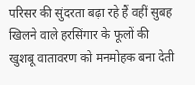परिसर की सुंदरता बढ़ा रहे हैं वहीं सुबह खिलने वाले हरसिंगार के फूलों की खुशबू वातावरण को मनमोहक बना देती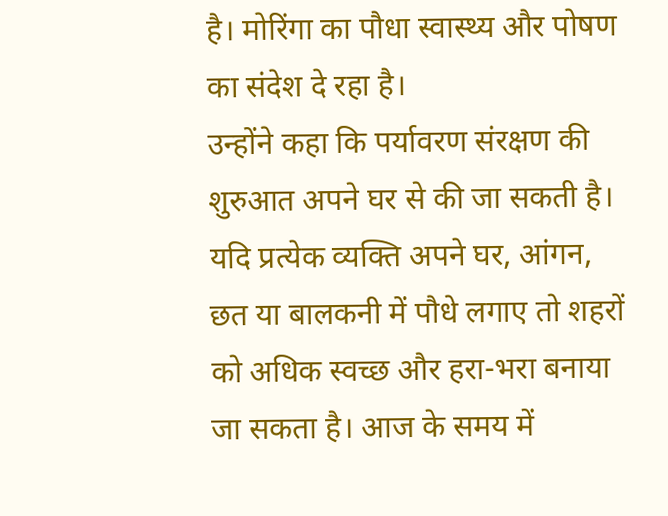है। मोरिंगा का पौधा स्वास्थ्य और पोषण का संदेश दे रहा है।
उन्होंने कहा कि पर्यावरण संरक्षण की शुरुआत अपने घर से की जा सकती है। यदि प्रत्येक व्यक्ति अपने घर, आंगन, छत या बालकनी में पौधे लगाए तो शहरों को अधिक स्वच्छ और हरा-भरा बनाया जा सकता है। आज के समय में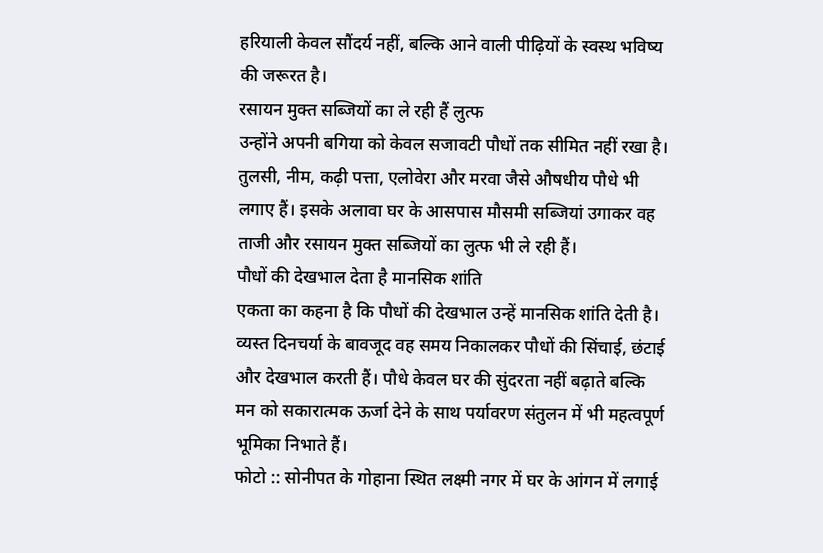हरियाली केवल सौंदर्य नहीं, बल्कि आने वाली पीढ़ियों के स्वस्थ भविष्य की जरूरत है।
रसायन मुक्त सब्जियों का ले रही हैं लुत्फ
उन्होंने अपनी बगिया को केवल सजावटी पौधों तक सीमित नहीं रखा है। तुलसी, नीम, कढ़ी पत्ता, एलोवेरा और मरवा जैसे औषधीय पौधे भी लगाए हैं। इसके अलावा घर के आसपास मौसमी सब्जियां उगाकर वह ताजी और रसायन मुक्त सब्जियों का लुत्फ भी ले रही हैं।
पौधों की देखभाल देता है मानसिक शांति
एकता का कहना है कि पौधों की देखभाल उन्हें मानसिक शांति देती है। व्यस्त दिनचर्या के बावजूद वह समय निकालकर पौधों की सिंचाई, छंटाई और देखभाल करती हैं। पौधे केवल घर की सुंदरता नहीं बढ़ाते बल्कि मन को सकारात्मक ऊर्जा देने के साथ पर्यावरण संतुलन में भी महत्वपूर्ण भूमिका निभाते हैं।
फोटो :: सोनीपत के गोहाना स्थित लक्ष्मी नगर में घर के आंगन में लगाई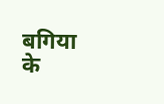बगिया के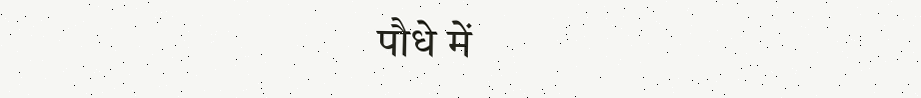पौधे में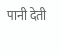पानी देती